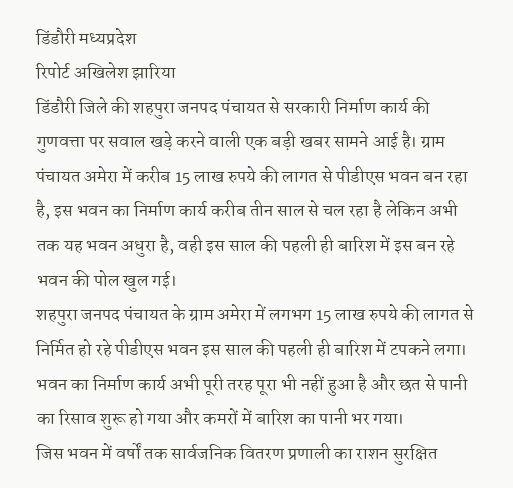डिंडौरी मध्यप्रदेश
रिपोर्ट अखिलेश झारिया
डिंडौरी जिले की शहपुरा जनपद पंचायत से सरकारी निर्माण कार्य की गुणवत्ता पर सवाल खड़े करने वाली एक बड़ी खबर सामने आई है। ग्राम पंचायत अमेरा में करीब 15 लाख रुपये की लागत से पीडीएस भवन बन रहा है, इस भवन का निर्माण कार्य करीब तीन साल से चल रहा है लेकिन अभी तक यह भवन अधुरा है, वही इस साल की पहली ही बारिश में इस बन रहे भवन की पोल खुल गई।
शहपुरा जनपद पंचायत के ग्राम अमेरा में लगभग 15 लाख रुपये की लागत से निर्मित हो रहे पीडीएस भवन इस साल की पहली ही बारिश में टपकने लगा। भवन का निर्माण कार्य अभी पूरी तरह पूरा भी नहीं हुआ है और छत से पानी का रिसाव शुरू हो गया और कमरों में बारिश का पानी भर गया।
जिस भवन में वर्षों तक सार्वजनिक वितरण प्रणाली का राशन सुरक्षित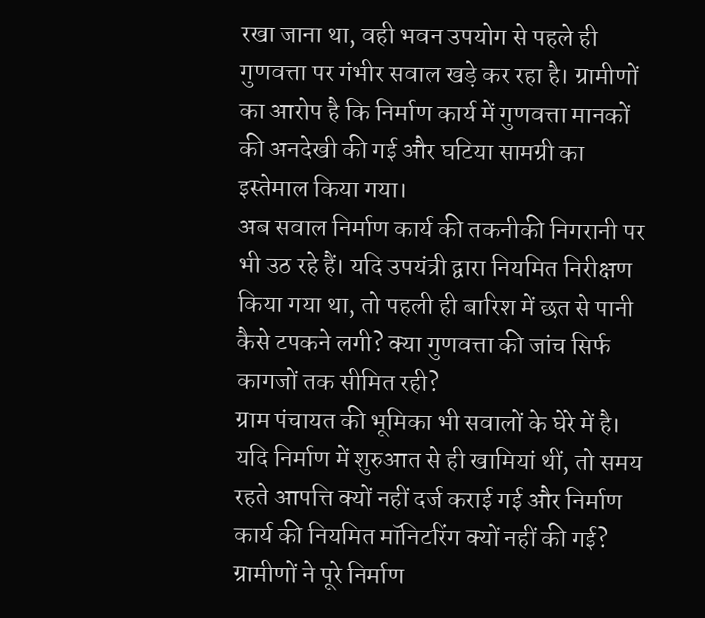रखा जाना था, वही भवन उपयोग से पहले ही गुणवत्ता पर गंभीर सवाल खड़े कर रहा है। ग्रामीणों का आरोप है कि निर्माण कार्य में गुणवत्ता मानकों की अनदेखी की गई और घटिया सामग्री का इस्तेमाल किया गया।
अब सवाल निर्माण कार्य की तकनीकी निगरानी पर भी उठ रहे हैं। यदि उपयंत्री द्वारा नियमित निरीक्षण किया गया था, तो पहली ही बारिश में छत से पानी कैसे टपकने लगी? क्या गुणवत्ता की जांच सिर्फ कागजों तक सीमित रही?
ग्राम पंचायत की भूमिका भी सवालों के घेरे में है। यदि निर्माण में शुरुआत से ही खामियां थीं, तो समय रहते आपत्ति क्यों नहीं दर्ज कराई गई और निर्माण कार्य की नियमित मॉनिटरिंग क्यों नहीं की गई?
ग्रामीणों ने पूरे निर्माण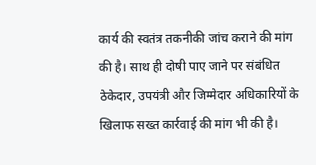कार्य की स्वतंत्र तकनीकी जांच कराने की मांग की है। साथ ही दोषी पाए जाने पर संबंधित ठेकेदार, उपयंत्री और जिम्मेदार अधिकारियों के खिलाफ सख्त कार्रवाई की मांग भी की है।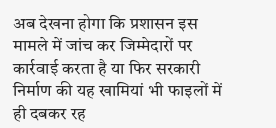अब देखना होगा कि प्रशासन इस मामले में जांच कर जिम्मेदारों पर कार्रवाई करता है या फिर सरकारी निर्माण की यह खामियां भी फाइलों में ही दबकर रह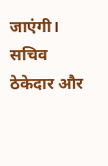जाएंगी।
सचिव ठेकेदार और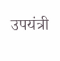उपयंत्री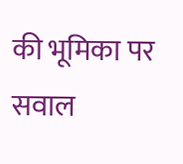की भूमिका पर सवाल